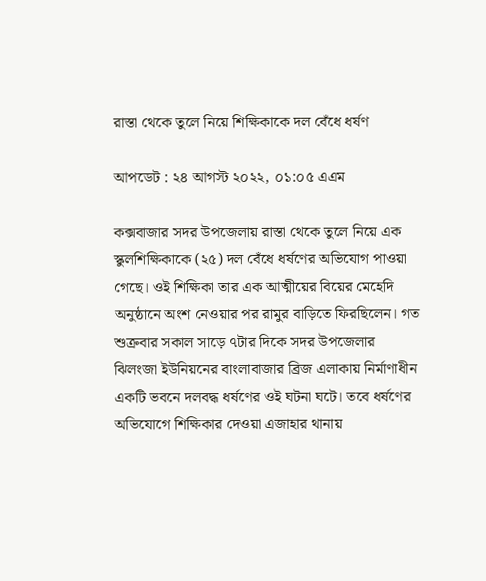রাস্তা থেকে তুলে নিয়ে শিক্ষিকাকে দল বেঁধে ধর্ষণ

আপডেট : ২৪ আগস্ট ২০২২, ০১:০৫ এএম

কক্সবাজার সদর উপজেলায় রাস্তা থেকে তুলে নিয়ে এক স্কুলশিক্ষিকাকে (২৫) দল বেঁধে ধর্ষণের অভিযোগ পাওয়া গেছে। ওই শিক্ষিকা তার এক আত্মীয়ের বিয়ের মেহেদি অনুষ্ঠানে অংশ নেওয়ার পর রামুর বাড়িতে ফিরছিলেন। গত শুক্রবার সকাল সাড়ে ৭টার দিকে সদর উপজেলার ঝিলংজা ইউনিয়নের বাংলাবাজার ব্রিজ এলাকায় নির্মাণাধীন একটি ভবনে দলবদ্ধ ধর্ষণের ওই ঘটনা ঘটে। তবে ধর্ষণের অভিযোগে শিক্ষিকার দেওয়া এজাহার থানায়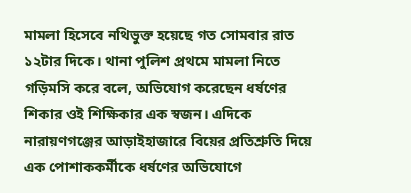মামলা হিসেবে নথিভুক্ত হয়েছে গত সোমবার রাত ১২টার দিকে। থানা পুলিশ প্রথমে মামলা নিতে গড়িমসি করে বলে, অভিযোগ করেছেন ধর্ষণের শিকার ওই শিক্ষিকার এক স্বজন। এদিকে নারায়ণগঞ্জের আড়াইহাজারে বিয়ের প্রতিশ্রুতি দিয়ে এক পোশাককর্মীকে ধর্ষণের অভিযোগে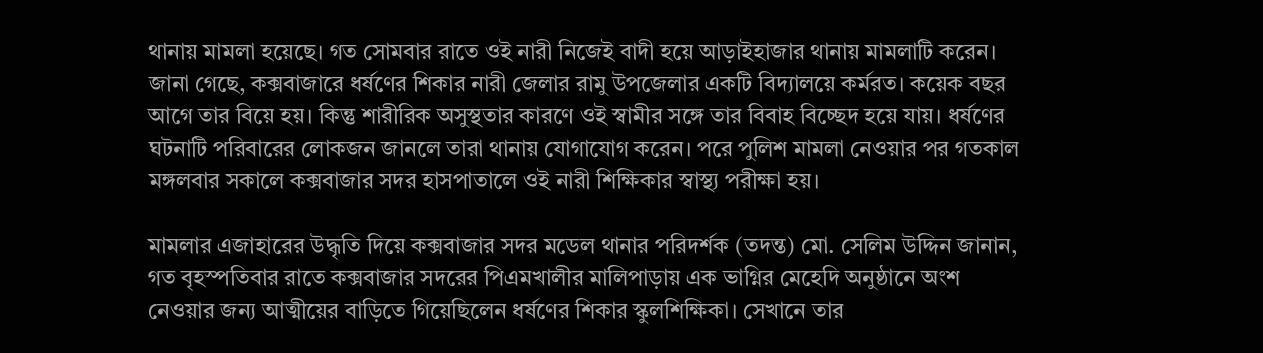থানায় মামলা হয়েছে। গত সোমবার রাতে ওই নারী নিজেই বাদী হয়ে আড়াইহাজার থানায় মামলাটি করেন। জানা গেছে, কক্সবাজারে ধর্ষণের শিকার নারী জেলার রামু উপজেলার একটি বিদ্যালয়ে কর্মরত। কয়েক বছর আগে তার বিয়ে হয়। কিন্তু শারীরিক অসুস্থতার কারণে ওই স্বামীর সঙ্গে তার বিবাহ বিচ্ছেদ হয়ে যায়। ধর্ষণের ঘটনাটি পরিবারের লোকজন জানলে তারা থানায় যোগাযোগ করেন। পরে পুলিশ মামলা নেওয়ার পর গতকাল মঙ্গলবার সকালে কক্সবাজার সদর হাসপাতালে ওই নারী শিক্ষিকার স্বাস্থ্য পরীক্ষা হয়।

মামলার এজাহারের উদ্ধৃতি দিয়ে কক্সবাজার সদর মডেল থানার পরিদর্শক (তদন্ত) মো. সেলিম উদ্দিন জানান, গত বৃহস্পতিবার রাতে কক্সবাজার সদরের পিএমখালীর মালিপাড়ায় এক ভাগ্নির মেহেদি অনুষ্ঠানে অংশ নেওয়ার জন্য আত্মীয়ের বাড়িতে গিয়েছিলেন ধর্ষণের শিকার স্কুলশিক্ষিকা। সেখানে তার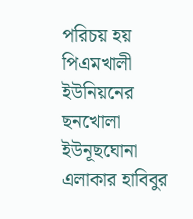পরিচয় হয় পিএমখালী ইউনিয়নের ছনখোলা ইউনূছঘোনা এলাকার হাবিবুর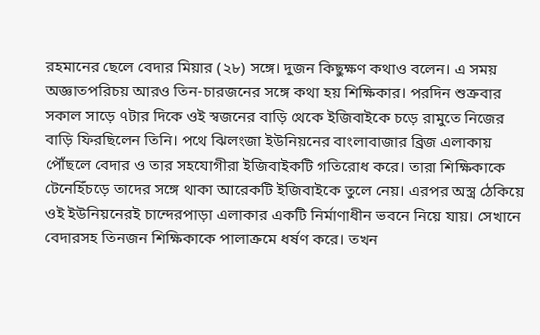রহমানের ছেলে বেদার মিয়ার (২৮) সঙ্গে। দুজন কিছুক্ষণ কথাও বলেন। এ সময় অজ্ঞাতপরিচয় আরও তিন-চারজনের সঙ্গে কথা হয় শিক্ষিকার। পরদিন শুক্রবার সকাল সাড়ে ৭টার দিকে ওই স্বজনের বাড়ি থেকে ইজিবাইকে চড়ে রামুতে নিজের বাড়ি ফিরছিলেন তিনি। পথে ঝিলংজা ইউনিয়নের বাংলাবাজার ব্রিজ এলাকায় পৌঁছলে বেদার ও তার সহযোগীরা ইজিবাইকটি গতিরোধ করে। তারা শিক্ষিকাকে টেনেহিঁচড়ে তাদের সঙ্গে থাকা আরেকটি ইজিবাইকে তুলে নেয়। এরপর অস্ত্র ঠেকিয়ে ওই ইউনিয়নেরই চান্দেরপাড়া এলাকার একটি নির্মাণাধীন ভবনে নিয়ে যায়। সেখানে বেদারসহ তিনজন শিক্ষিকাকে পালাক্রমে ধর্ষণ করে। তখন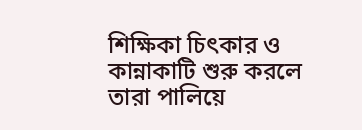শিক্ষিকা চিৎকার ও কান্নাকাটি শুরু করলে তারা পালিয়ে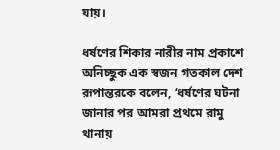যায়।

ধর্ষণের শিকার নারীর নাম প্রকাশে অনিচ্ছুক এক স্বজন গতকাল দেশ রূপান্তরকে বলেন, ‘ধর্ষণের ঘটনা জানার পর আমরা প্রথমে রামু থানায়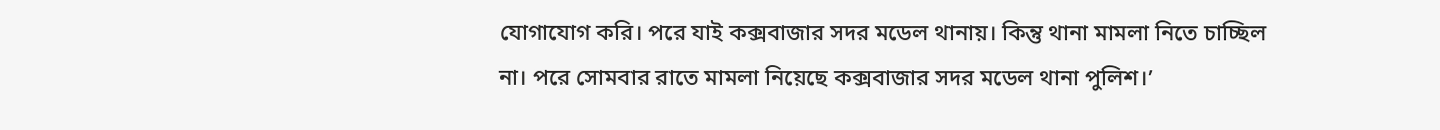যোগাযোগ করি। পরে যাই কক্সবাজার সদর মডেল থানায়। কিন্তু থানা মামলা নিতে চাচ্ছিল না। পরে সোমবার রাতে মামলা নিয়েছে কক্সবাজার সদর মডেল থানা পুলিশ।’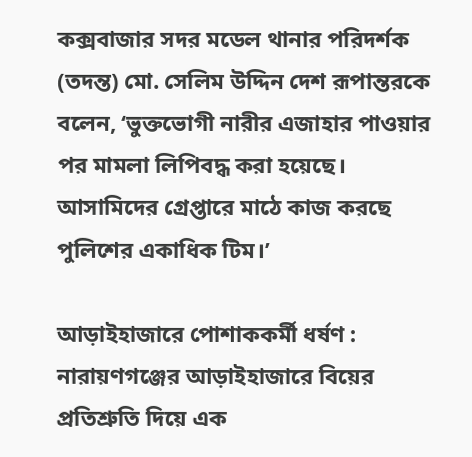কক্সবাজার সদর মডেল থানার পরিদর্শক (তদন্ত) মো. সেলিম উদ্দিন দেশ রূপান্তরকে বলেন, ‘ভুক্তভোগী নারীর এজাহার পাওয়ার পর মামলা লিপিবদ্ধ করা হয়েছে। আসামিদের গ্রেপ্তারে মাঠে কাজ করছে পুলিশের একাধিক টিম।’

আড়াইহাজারে পোশাককর্মী ধর্ষণ : নারায়ণগঞ্জের আড়াইহাজারে বিয়ের প্রতিশ্রুতি দিয়ে এক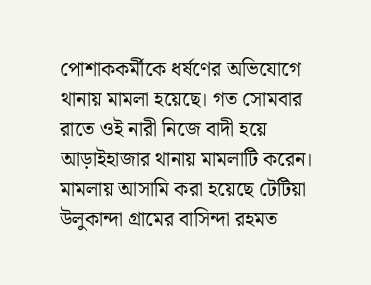পোশাককর্মীকে ধর্ষণের অভিযোগে থানায় মামলা হয়েছে। গত সোমবার রাতে ওই নারী নিজে বাদী হয়ে আড়াইহাজার থানায় মামলাটি করেন। মামলায় আসামি করা হয়েছে টেটিয়া উলুকান্দা গ্রামের বাসিন্দা রহমত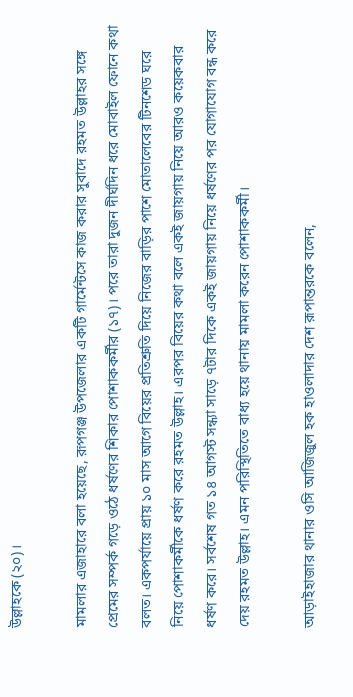উল্লাহকে (২০)।

মামলার এজাহারে বলা হয়েছে, রূপগঞ্জ উপজেলার একটি গার্মেন্টসে কাজ করার সুবাদে রহমত উল্লাহর সঙ্গে প্রেমের সম্পর্ক গড়ে ওঠে ধর্ষণের শিকার পোশাককর্মীর (১৭)। পরে তারা দুজন দীর্ঘদিন ধরে মোবাইল ফোনে কথা বলত। একপর্যায়ে প্রায় ১০ মাস আগে বিয়ের প্রতিশ্রুতি দিয়ে নিজের বাড়ির পাশে মোতালেবের টিনশেড ঘরে নিয়ে পোশাকর্মীকে ধর্ষণ করে রহমত উল্লাহ। এরপর বিয়ের কথা বলে একই জায়গায় নিয়ে আরও কয়েকবার ধর্ষণ করে। সর্বশেষ গত ১৪ আগস্ট সন্ধ্যা সাড়ে ৭টার দিকে একই জায়গায় নিয়ে ধর্ষণের পর যোগাযোগ বন্ধ করে দেয় রহমত উল্লাহ। এমন পরিস্থিতিতে বাধ্য হয়ে থানায় মামলা করেন পোশাককর্মী।

আড়াইহাজার থানার ওসি আজিজুল হক হাওলাদার দেশ রূপান্তরকে বলেন,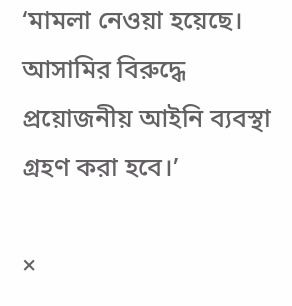‘মামলা নেওয়া হয়েছে। আসামির বিরুদ্ধে প্রয়োজনীয় আইনি ব্যবস্থা গ্রহণ করা হবে।’

×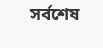সর্বশেষ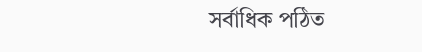সর্বাধিক পঠিত